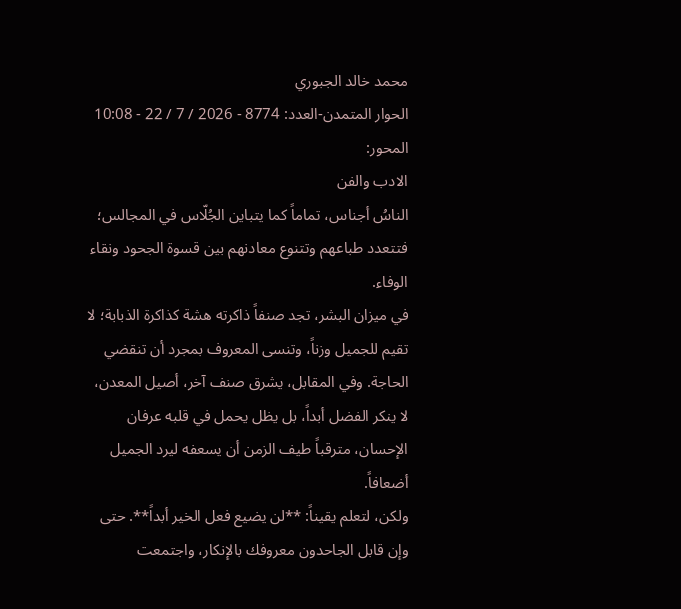محمد خالد الجبوري
الحوار المتمدن-العدد: 8774 - 2026 / 7 / 22 - 10:08
المحور:
الادب والفن
الناسُ أجناس، تماماً كما يتباين الجُلّاس في المجالس؛ فتتعدد طباعهم وتتنوع معادنهم بين قسوة الجحود ونقاء الوفاء.
في ميزان البشر، تجد صنفاً ذاكرته هشة كذاكرة الذبابة؛ لا تقيم للجميل وزناً، وتنسى المعروف بمجرد أن تنقضي الحاجة. وفي المقابل، يشرق صنف آخر، أصيل المعدن، لا ينكر الفضل أبداً، بل يظل يحمل في قلبه عرفان الإحسان، مترقباً طيف الزمن أن يسعفه ليرد الجميل أضعافاً.
ولكن، لتعلم يقيناً: **لن يضيع فعل الخير أبداً**. حتى وإن قابل الجاحدون معروفك بالإنكار، واجتمعت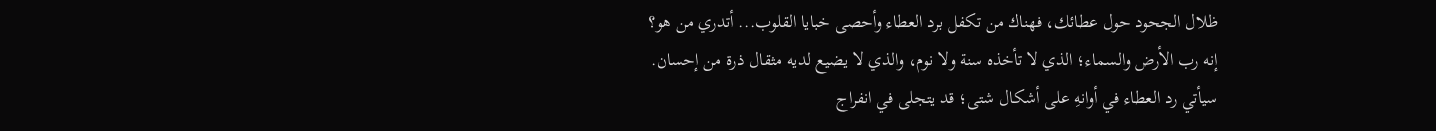ظلال الجحود حول عطائك، فهناك من تكفل برد العطاء وأحصى خبايا القلوب... أتدري من هو؟
إنه رب الأرض والسماء؛ الذي لا تأخذه سنة ولا نوم، والذي لا يضيع لديه مثقال ذرة من إحسان.
سيأتي رد العطاء في أوانهِ على أشكال شتى؛ قد يتجلى في انفراج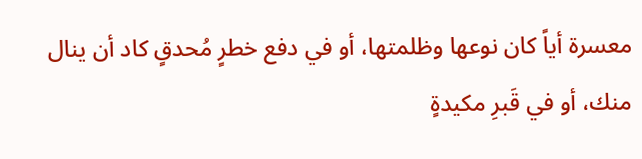معسرة أياً كان نوعها وظلمتها، أو في دفع خطرٍ مُحدقٍ كاد أن ينال منك، أو في قَبرِ مكيدةٍ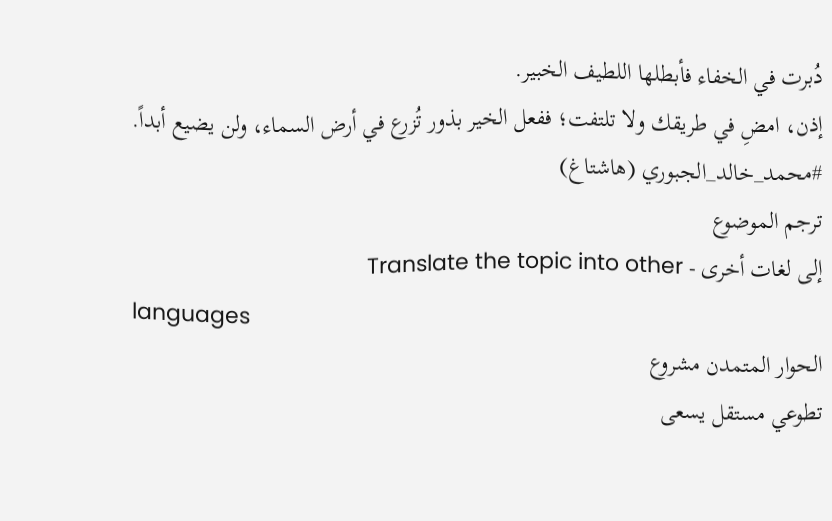دُبرت في الخفاء فأبطلها اللطيف الخبير.
إذن، امضِ في طريقك ولا تلتفت؛ ففعل الخير بذور تُزرع في أرض السماء، ولن يضيع أبداً.
#محمد_خالد_الجبوري (هاشتاغ)
ترجم الموضوع
إلى لغات أخرى - Translate the topic into other
languages
الحوار المتمدن مشروع
تطوعي مستقل يسعى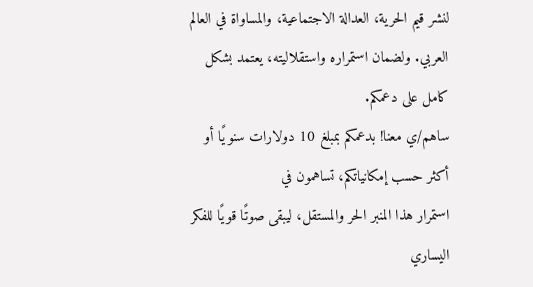لنشر قيم الحرية، العدالة الاجتماعية، والمساواة في العالم
العربي. ولضمان استمراره واستقلاليته، يعتمد بشكل كامل على دعمكم.
ساهم/ي معنا! بدعمكم بمبلغ 10 دولارات سنويًا أو أكثر حسب إمكانياتكم، تساهمون في
استمرار هذا المنبر الحر والمستقل، ليبقى صوتًا قويًا للفكر اليساري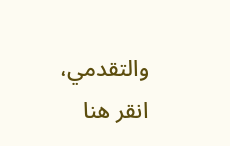والتقدمي،
انقر هنا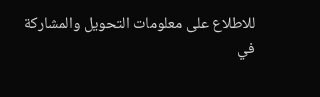للاطلاع على معلومات التحويل والمشاركة
في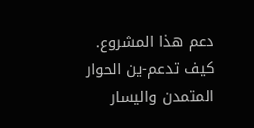دعم هذا المشروع.
كيف تدعم-ين الحوار المتمدن واليسار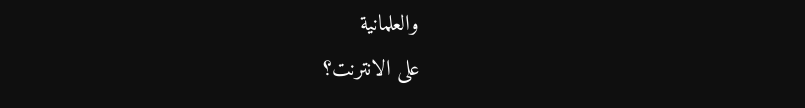والعلمانية
على الانترنت؟